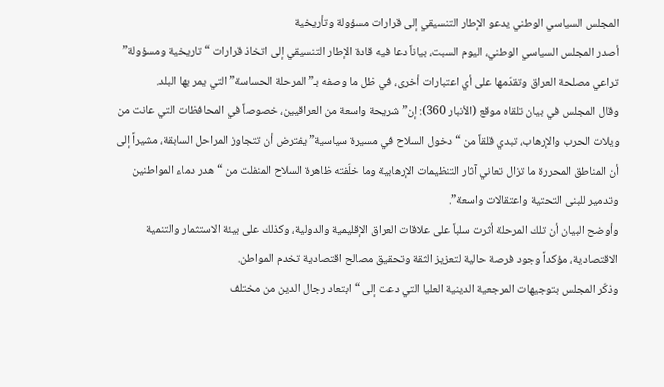المجلس السياسي الوطني يدعو الإطار التنسيقي إلى قرارات مسؤولة وتأريخية
أصدر المجلس السياسي الوطني، اليوم السبت، بياناً دعا فيه قادة الإطار التنسيقي إلى اتخاذ قرارات “تاريخية ومسؤولة” تراعي مصلحة العراق وتقدّمها على أي اعتبارات أخرى، في ظل ما وصفه بـ”المرحلة الحساسة” التي يمر بها البلد.
وقال المجلس في بيان تلقاه موقع (الأنبار 360): إن” شريحة واسعة من العراقيين، خصوصاً في المحافظات التي عانت من ويلات الحرب والإرهاب، تبدي قلقاً من “دخول السلاح في مسيرة سياسية” يفترض أن تتجاوز المراحل السابقة، مشيراً إلى أن المناطق المحررة ما تزال تعاني آثار التنظيمات الإرهابية وما خلّفته ظاهرة السلاح المنفلت من “هدر دماء المواطنين وتدمير للبنى التحتية واعتقالات واسعة”.
وأوضح البيان أن تلك المرحلة أثرت سلباً على علاقات العراق الإقليمية والدولية، وكذلك على بيئة الاستثمار والتنمية الاقتصادية، مؤكداً وجود فرصة حالية لتعزيز الثقة وتحقيق مصالح اقتصادية تخدم المواطن.
وذكّر المجلس بتوجيهات المرجعية الدينية العليا التي دعت إلى “ابتعاد رجال الدين من مختلف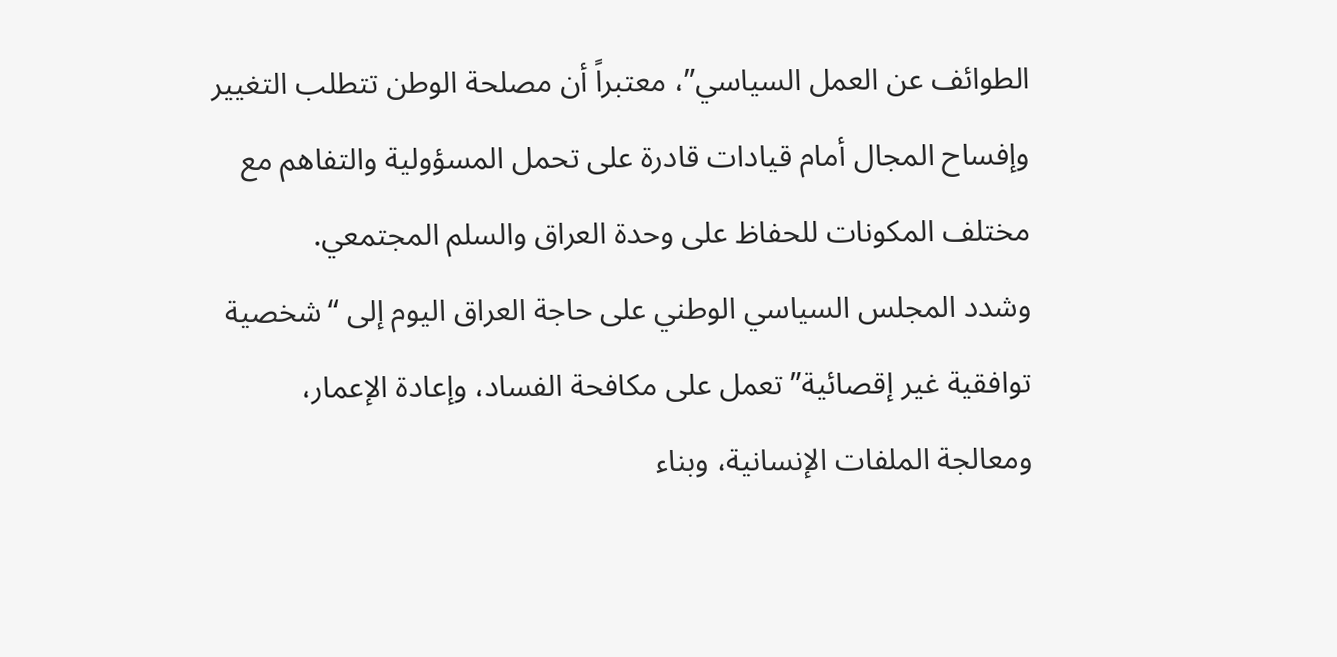الطوائف عن العمل السياسي”، معتبراً أن مصلحة الوطن تتطلب التغيير وإفساح المجال أمام قيادات قادرة على تحمل المسؤولية والتفاهم مع مختلف المكونات للحفاظ على وحدة العراق والسلم المجتمعي.
وشدد المجلس السياسي الوطني على حاجة العراق اليوم إلى “شخصية توافقية غير إقصائية” تعمل على مكافحة الفساد، وإعادة الإعمار، ومعالجة الملفات الإنسانية، وبناء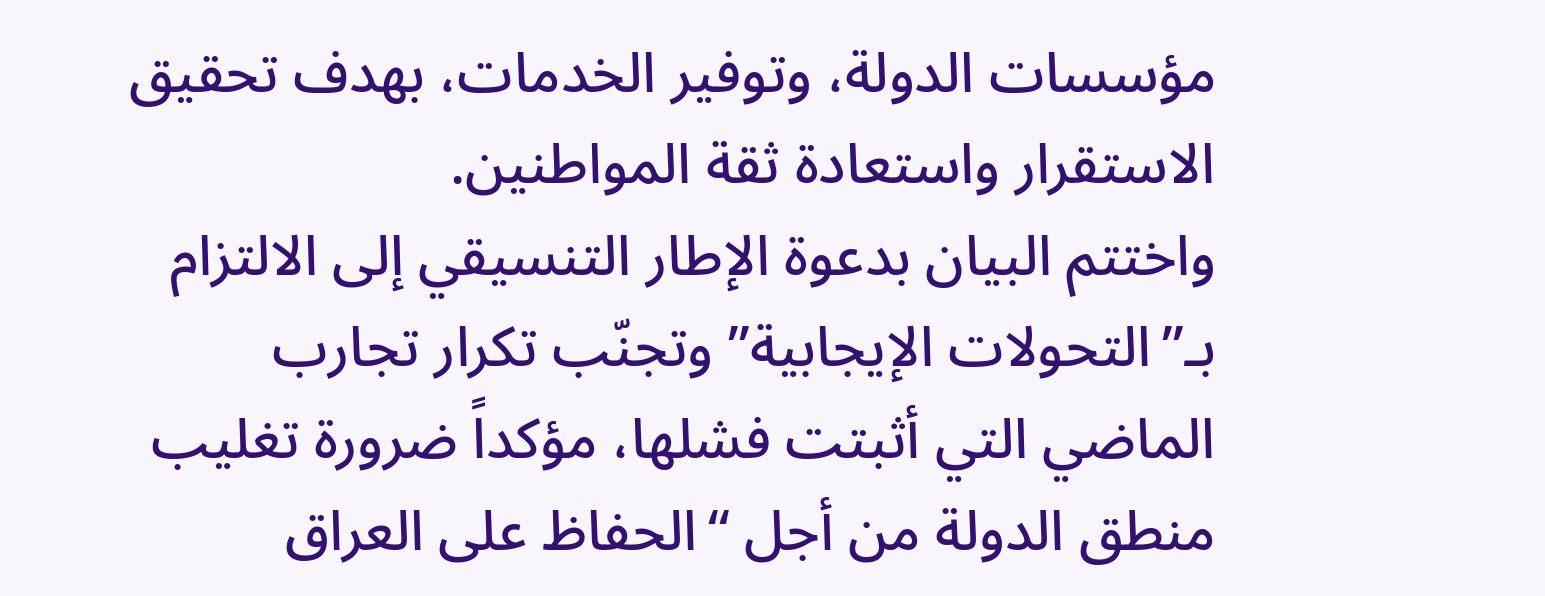مؤسسات الدولة، وتوفير الخدمات، بهدف تحقيق الاستقرار واستعادة ثقة المواطنين.
واختتم البيان بدعوة الإطار التنسيقي إلى الالتزام بـ”التحولات الإيجابية” وتجنّب تكرار تجارب الماضي التي أثبتت فشلها، مؤكداً ضرورة تغليب منطق الدولة من أجل “الحفاظ على العراق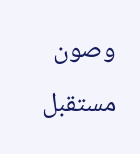وصون مستقبل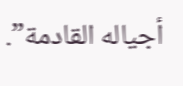أجياله القادمة”.